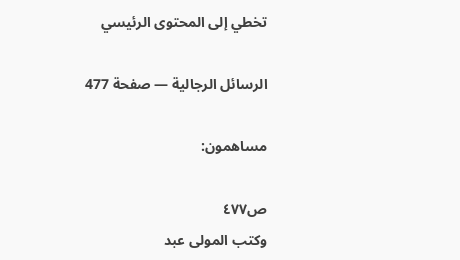تخطي إلى المحتوى الرئيسي

الرسائل الرجالية — صفحة 477

مساهمون:

ص٤٧٧
وكتب المولى عبد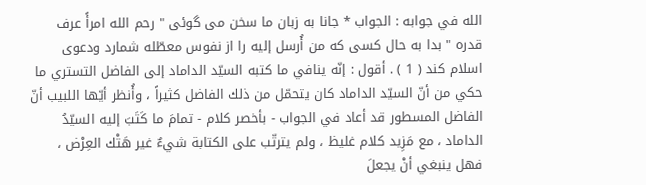الله في جوابه : الجواب * جانا به زبان ما سخن مى گوئى " رحم الله امرأً عرف قدره " بدا به حال كسى كه من أُرسل إليه را از نفوس معطّله شمارد ودعوى اسلام كند ( 1 ) . أقول : إنّه ينافي ما كتبه السيّد الداماد إلى الفاضل التستري ما حكي من أنّ السيّد الداماد كان يتحمّل من ذلك الفاضل كثيراً ، وأُنظر أيّها اللبيب أنّ الفاضل المسطور قد أعاد في الجواب - بأخصر كلام - تمامَ ما كَتَبَ إليه السيّدُ الداماد ، مع مَزِيد كلام غليظ ، ولم يترتّب على الكتابة شيءٌ غير هَتْك العِرْض ، فهل ينبغي أنْ يجعلَ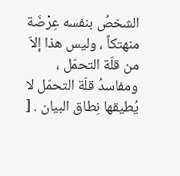الشخصُ بنفسه عِرْضَة منهتكاً ، وليس هذا إلاّ من قلّة التحمّل ، ومفاسدُ قلّة التحمّل لا يُطيقها نِطاق البيان . [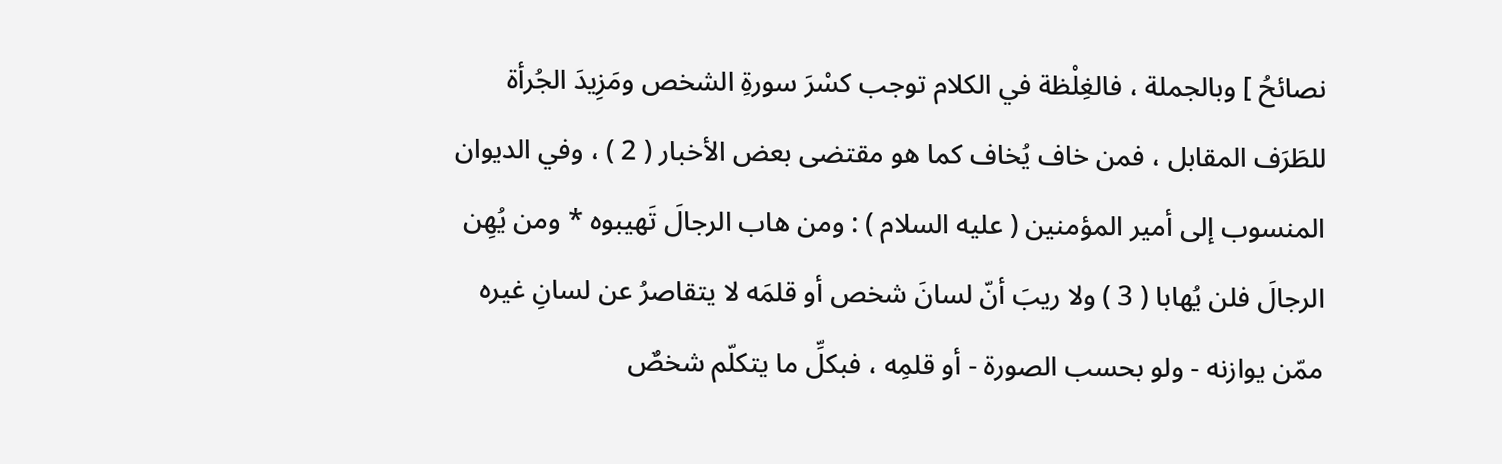نصائحُ ] وبالجملة ، فالغِلْظة في الكلام توجب كسْرَ سورةِ الشخص ومَزِيدَ الجُرأة للطَرَف المقابل ، فمن خاف يُخاف كما هو مقتضى بعض الأخبار ( 2 ) ، وفي الديوان المنسوب إلى أمير المؤمنين ( عليه السلام ) : ومن هاب الرجالَ تَهيبوه * ومن يُهِن الرجالَ فلن يُهابا ( 3 ) ولا ريبَ أنّ لسانَ شخص أو قلمَه لا يتقاصرُ عن لسانِ غيره ممّن يوازنه - ولو بحسب الصورة - أو قلمِه ، فبكلِّ ما يتكلّم شخصٌ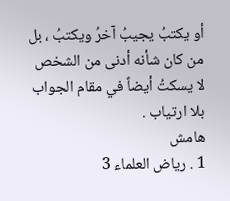أو يكتبُ يجيبُ آخرُ ويكتبُ ، بل من كان شأنه أدنى من الشخص لا يسكتُ أيضاً في مقام الجواب بلا ارتياب .
هامش
1 . رياض العلماء 3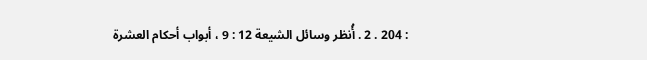: 204 . 2 . أُنظر وسائل الشيعة 12 : 9 ، أبواب أحكام العشرة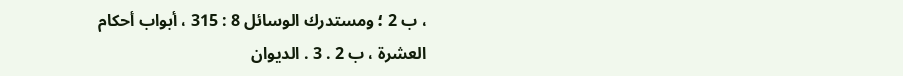، ب 2 ؛ ومستدرك الوسائل 8 : 315 ، أبواب أحكام العشرة ، ب 2 . 3 . الديوان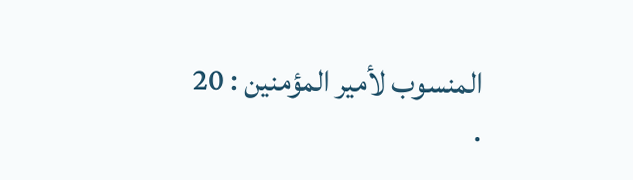المنسوب لأمير المؤمنين : 20 .